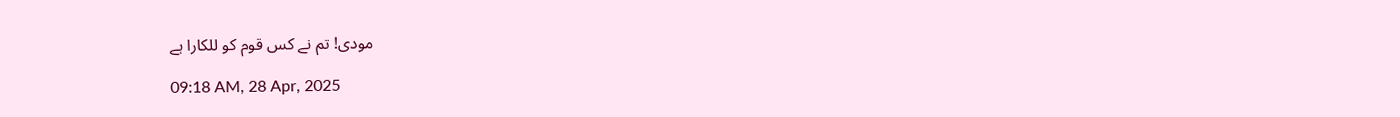مودی! تم نے کس قوم کو للکارا ہے

09:18 AM, 28 Apr, 2025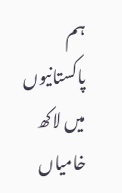ہم پاکستانیوں میں لاکھ خامیاں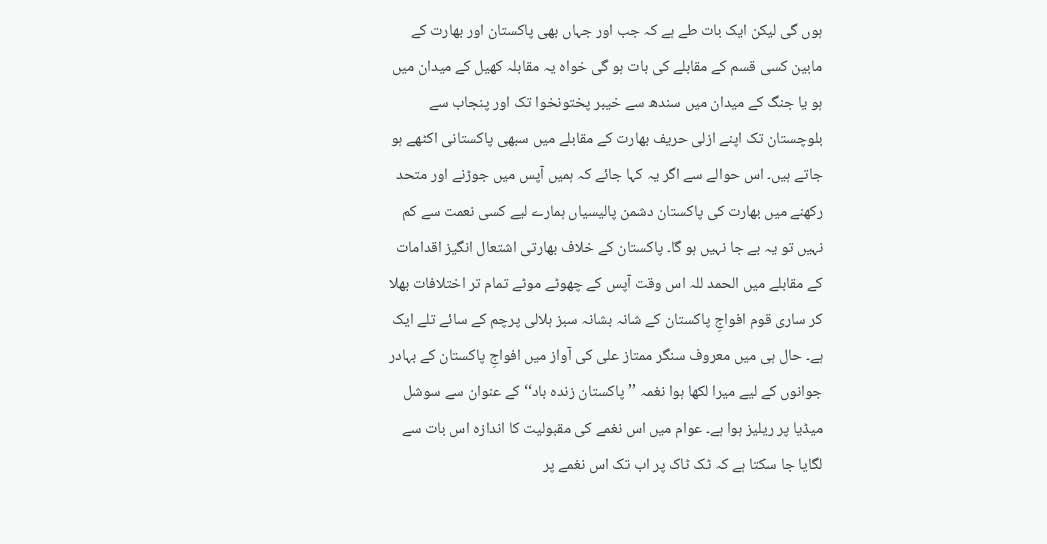ہوں گی لیکن ایک بات طے ہے کہ جب اور جہاں بھی پاکستان اور بھارت کے مابین کسی قسم کے مقابلے کی بات ہو گی خواہ یہ مقابلہ کھیل کے میدان میں ہو یا جنگ کے میدان میں سندھ سے خیبر پختونخوا تک اور پنجاب سے بلوچستان تک اپنے ازلی حریف بھارت کے مقابلے میں سبھی پاکستانی اکٹھے ہو جاتے ہیں۔ اس حوالے سے اگر یہ کہا جائے کہ ہمیں آپس میں جوڑنے اور متحد رکھنے میں بھارت کی پاکستان دشمن پالیسیاں ہمارے لیے کسی نعمت سے کم نہیں تو یہ بے جا نہیں ہو گا۔ پاکستان کے خلاف بھارتی اشتعال انگیز اقدامات کے مقابلے میں الحمد للہ اس وقت آپس کے چھوٹے موٹے تمام تر اختلافات بھلا کر ساری قوم افواجِ پاکستان کے شانہ بشانہ سبز ہلالی پرچم کے سائے تلے ایک ہے۔ حال ہی میں معروف سنگر ممتاز علی کی آواز میں افواجِ پاکستان کے بہادر جوانوں کے لیے میرا لکھا ہوا نغمہ ’’پاکستان زندہ باد‘‘ کے عنوان سے سوشل میڈیا پر ریلیز ہوا ہے۔ عوام میں اس نغمے کی مقبولیت کا اندازہ اس بات سے لگایا جا سکتا ہے کہ ٹک ٹاک پر اب تک اس نغمے پر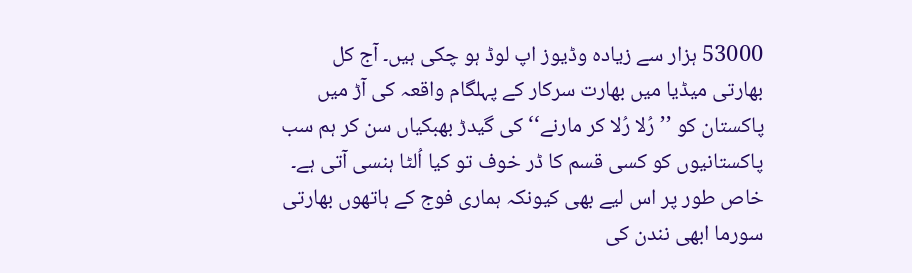53000 ہزار سے زیادہ وڈیوز اپ لوڈ ہو چکی ہیں۔ آج کل بھارتی میڈیا میں بھارت سرکار کے پہلگام واقعہ کی آڑ میں پاکستان کو ’’رُلا رُلا کر مارنے‘‘ کی گیدڑ بھبکیاں سن کر ہم سب پاکستانیوں کو کسی قسم کا ڈر خوف تو کیا اُلٹا ہنسی آتی ہے۔ خاص طور پر اس لیے بھی کیونکہ ہماری فوج کے ہاتھوں بھارتی سورما ابھی نندن کی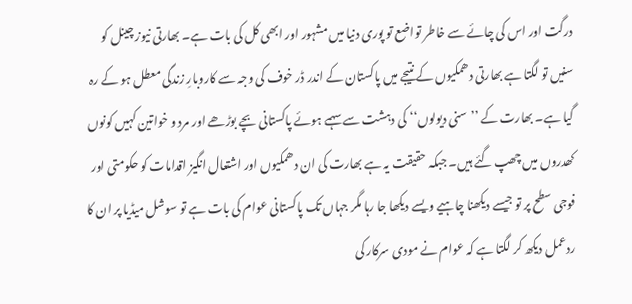درگت اور اس کی چائے سے خاطر تواضع تو پوری دنیا میں مشہور اور ابھی کل کی بات ہے۔ بھارتی نیوز چینل کو سنیں تو لگتا ہے بھارتی دھمکیوں کے نتیجے میں پاکستان کے اندر ڈر خوف کی وجہ سے کاروبارِ زندگی معطل ہو کے رہ گیا ہے۔ بھارت کے ’’سنی دیولوں‘‘ کی دہشت سے سہمے ہوئے پاکستانی بچے بوڑھے اور مرد و خواتین کہیں کونوں کھدروں میں چھپ گئے ہیں۔ جبکہ حقیقت یہ ہے بھارت کی ان دھمکیوں اور اشتعال انگیز اقدامات کو حکومتی اور فوجی سطح پر تو جیسے دیکھنا چاہیے ویسے دیکھا جا رہا مگر جہاں تک پاکستانی عوام کی بات ہے تو سوشل میڈیا پر ان کا ردعمل دیکھ کر لگتا ہے کہ عوام نے مودی سرکار کی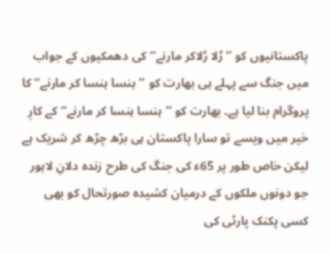پاکستانیوں کو ’’رُلا رُلاکر مارنے‘‘ کی دھمکیوں کے جواب میں جنگ سے پہلے ہی بھارت کو ’’ہنسا ہنسا کر مارنے‘‘ کا پروگرام بنا لیا ہے۔ بھارت کو ’’ہنسا ہنسا کر مارنے‘‘ کے کارِ خیر میں ویسے تو سارا پاکستان ہی بڑھ چڑھ کر شریک ہے لیکن خاص طور پر 65ء کی جنگ کی طرح زندہ دلانِ لاہور جو دونوں ملکوں کے درمیان کشیدہ صورتحال کو بھی کسی پکنک پارٹی کی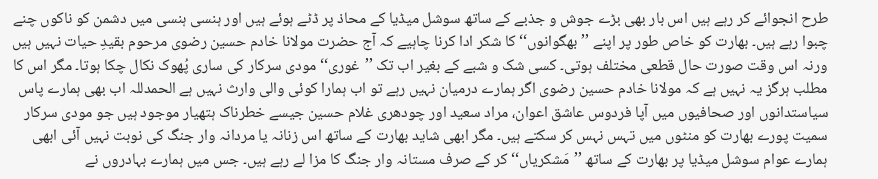طرح انجوائے کر رہے ہیں اس بار بھی بڑے جوش و جذبے کے ساتھ سوشل میڈیا کے محاذ پر ڈٹے ہوئے ہیں اور ہنسی ہنسی میں دشمن کو ناکوں چنے چبوا رہے ہیں۔ بھارت کو خاص طور پر اپنے ’’بھگوانوں‘‘ کا شکر ادا کرنا چاہیے کہ آج حضرت مولانا خادم حسین رضوی مرحوم بقیدِ حیات نہیں ہیں ورنہ اس وقت صورت حال قطعی مختلف ہوتی۔ کسی شک و شبے کے بغیر اب تک ’’غوری‘‘ مودی سرکار کی ساری پُھوک نکال چکا ہوتا۔ مگر اس کا مطلب ہرگز یہ نہیں ہے کہ مولانا خادم حسین رضوی اگر ہمارے درمیان نہیں رہے تو اب ہمارا کوئی والی وارث نہیں ہے الحمدللہ اب بھی ہمارے پاس سیاستدانوں اور صحافیوں میں آپا فردوس عاشق اعوان، مراد سعید اور چودھری غلام حسین جیسے خطرناک ہتھیار موجود ہیں جو مودی سرکار سمیت پورے بھارت کو منٹوں میں تہس نہس کر سکتے ہیں۔ مگر ابھی شاید بھارت کے ساتھ اس زنانہ یا مردانہ وار جنگ کی نوبت نہیں آئی ابھی ہمارے عوام سوشل میڈیا پر بھارت کے ساتھ ’’مَشکریاں‘‘ کر کے صرف مستانہ وار جنگ کا مزا لے رہے ہیں۔ جس میں ہمارے بہادروں نے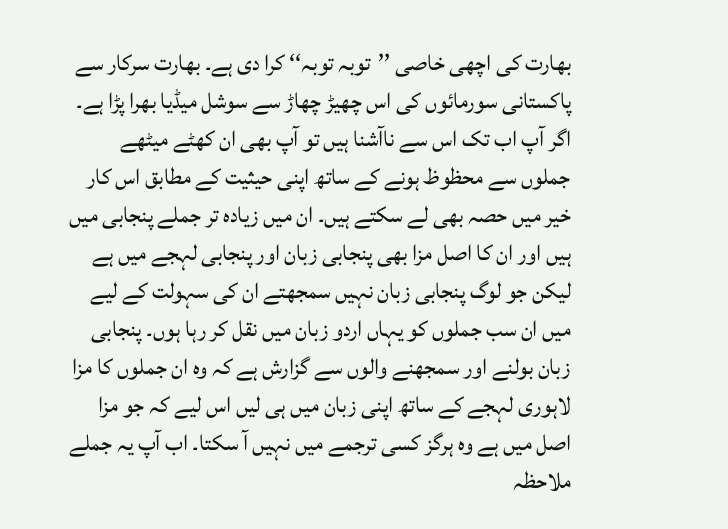بھارت کی اچھی خاصی ’’توبہ توبہ‘‘ کرا دی ہے۔ بھارت سرکار سے پاکستانی سورمائوں کی اس چھیڑ چھاڑ سے سوشل میڈیا بھرا پڑا ہے۔ اگر آپ اب تک اس سے ناآشنا ہیں تو آپ بھی ان کھٹے میٹھے جملوں سے محظوظ ہونے کے ساتھ اپنی حیثیت کے مطابق اس کار خیر میں حصہ بھی لے سکتے ہیں۔ ان میں زیادہ تر جملے پنجابی میں ہیں اور ان کا اصل مزا بھی پنجابی زبان اور پنجابی لہجے میں ہے لیکن جو لوگ پنجابی زبان نہیں سمجھتے ان کی سہولت کے لیے میں ان سب جملوں کو یہاں اردو زبان میں نقل کر رہا ہوں۔ پنجابی زبان بولنے اور سمجھنے والوں سے گزارش ہے کہ وہ ان جملوں کا مزا لاہوری لہجے کے ساتھ اپنی زبان میں ہی لیں اس لیے کہ جو مزا اصل میں ہے وہ ہرگز کسی ترجمے میں نہیں آ سکتا۔ اب آپ یہ جملے ملاحظہ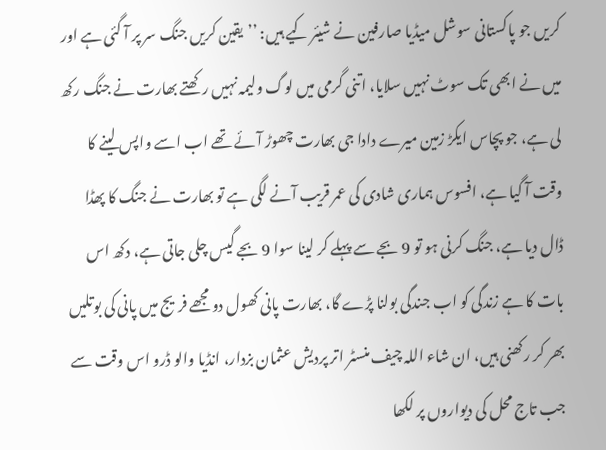کریں جو پاکستانی سوشل میڈیا صارفین نے شیئر کیے ہیں: ’’یقین کریں جنگ سر پر آ گئی ہے اور میں نے ابھی تک سوٹ نہیں سلایا، اتنی گرمی میں لوگ ولیمہ نہیں رکھتے بھارت نے جنگ رکھ لی ہے، جو پچاس ایکڑ زمین میرے دادا جی بھارت چھوڑ آئے تھے اب اسے واپس لینے کا وقت آ گیا ہے، افسوس ہماری شادی کی عمر قریب آنے لگی ہے تو بھارت نے جنگ کا پھڈا ڈال دیا ہے، جنگ کرنی ہو تو 9 بجے سے پہلے کر لینا سوا 9 بجے گیس چلی جاتی ہے، دکھ اس بات کا ہے زندگی کو اب جندگی بولنا پڑے گا، بھارت پانی کھول دو مجھے فریج میں پانی کی بوتلیں بھر کر رکھنی ہیں، ان شاء اللہ چیف منسٹر اتر پردیش عثمان بزدار، انڈیا والو ڈرو اس وقت سے جب تاج محل کی دیواروں پر لکھا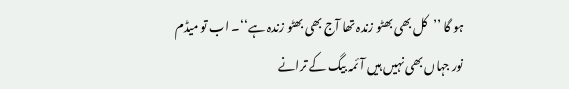ہو گا ’’کل بھی بھٹو زندہ تھا آج بھی بھٹو زندہ ہے‘‘۔ اب تو میڈم نور جہاں بھی نہیں ہیں آئمہ بیگ کے ترانے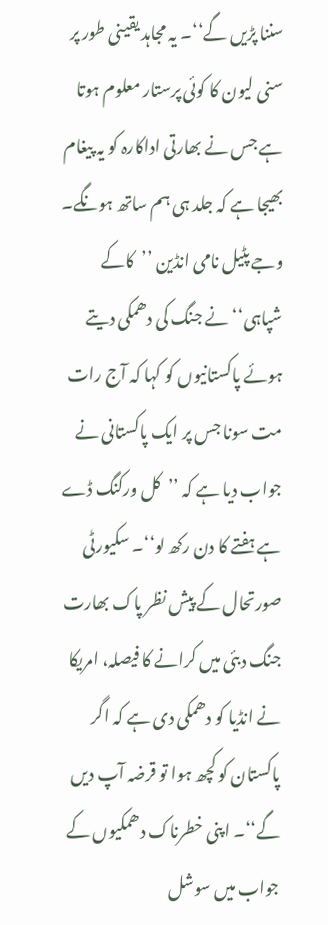سننا پڑیں گے‘‘۔ یہ مجاہد یقینی طور پر سنی لیون کا کوئی پرستار معلوم ہوتا ہے جس نے بھارتی اداکارہ کو یہ پیغام بھیجا ہے کہ جلد ہی ہم ساتھ ہونگے۔ وجے پٹیل نامی انڈین ’’کاکے شپاہی‘‘ نے جنگ کی دھمکی دیتے ہوئے پاکستانیوں کو کہا کہ آج رات مت سونا جس پر ایک پاکستانی نے جواب دیا ہے کہ ’’کل ورکنگ ڈے ہے ہفتے کا دن رکھ لو‘‘۔ سکیورٹی صورتحال کے پیش نظر پاک بھارت جنگ دبئی میں کرانے کا فیصلہ، امریکا نے انڈیا کو دھمکی دی ہے کہ اگر پاکستان کو کچھ ہوا تو قرضہ آپ دیں گے‘‘۔ اپنی خطرناک دھمکیوں کے جواب میں سوشل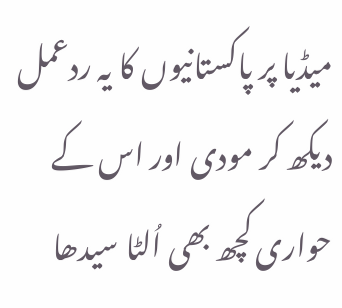میڈیا پر پاکستانیوں کا یہ ردعمل دیکھ کر مودی اور اس کے حواری کچھ بھی اُلٹا سیدھا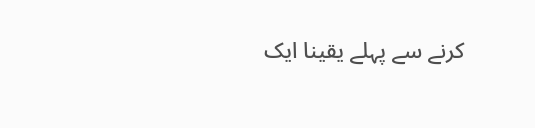کرنے سے پہلے یقینا ایک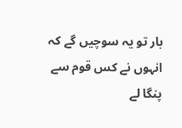بار تو یہ سوچیں گے کہ انہوں نے کس قوم سے پنگا لے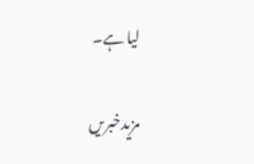لیا ہے۔

مزیدخبریں